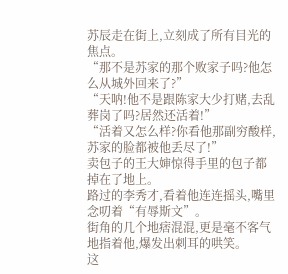苏辰走在街上,立刻成了所有目光的焦点。
“那不是苏家的那个败家子吗?他怎么从城外回来了?”
“天呐!他不是跟陈家大少打赌,去乱葬岗了吗?居然还活着!”
“活着又怎么样?你看他那副穷酸样,苏家的脸都被他丢尽了!”
卖包子的王大婶惊得手里的包子都掉在了地上。
路过的李秀才,看着他连连摇头,嘴里念叨着“有辱斯文”。
街角的几个地痞混混,更是毫不客气地指着他,爆发出刺耳的哄笑。
这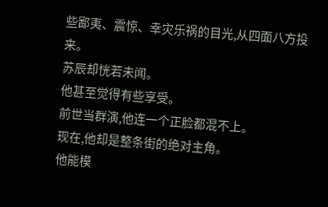些鄙夷、震惊、幸灾乐祸的目光,从四面八方投来。
苏辰却恍若未闻。
他甚至觉得有些享受。
前世当群演,他连一个正脸都混不上。
现在,他却是整条街的绝对主角。
他能模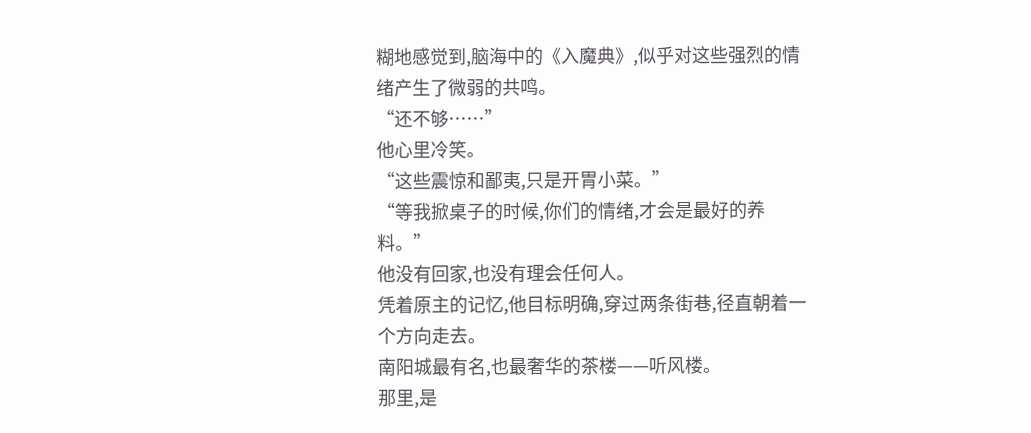糊地感觉到,脑海中的《入魔典》,似乎对这些强烈的情绪产生了微弱的共鸣。
“还不够……”
他心里冷笑。
“这些震惊和鄙夷,只是开胃小菜。”
“等我掀桌子的时候,你们的情绪,才会是最好的养料。”
他没有回家,也没有理会任何人。
凭着原主的记忆,他目标明确,穿过两条街巷,径直朝着一个方向走去。
南阳城最有名,也最奢华的茶楼——听风楼。
那里,是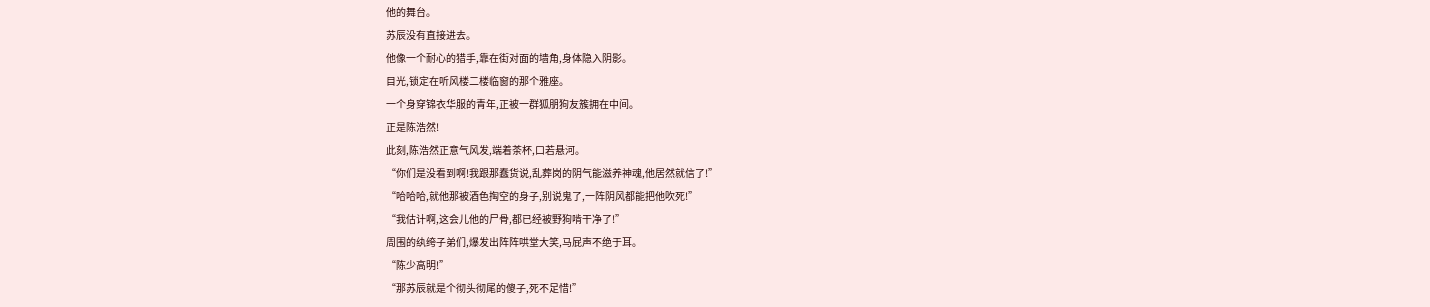他的舞台。
苏辰没有直接进去。
他像一个耐心的猎手,靠在街对面的墙角,身体隐入阴影。
目光,锁定在听风楼二楼临窗的那个雅座。
一个身穿锦衣华服的青年,正被一群狐朋狗友簇拥在中间。
正是陈浩然!
此刻,陈浩然正意气风发,端着茶杯,口若悬河。
“你们是没看到啊!我跟那蠢货说,乱葬岗的阴气能滋养神魂,他居然就信了!”
“哈哈哈,就他那被酒色掏空的身子,别说鬼了,一阵阴风都能把他吹死!”
“我估计啊,这会儿他的尸骨,都已经被野狗啃干净了!”
周围的纨绔子弟们,爆发出阵阵哄堂大笑,马屁声不绝于耳。
“陈少高明!”
“那苏辰就是个彻头彻尾的傻子,死不足惜!”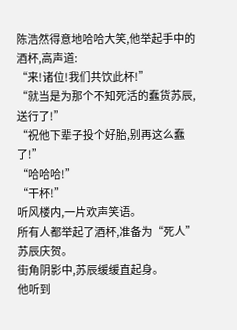陈浩然得意地哈哈大笑,他举起手中的酒杯,高声道:
“来!诸位!我们共饮此杯!”
“就当是为那个不知死活的蠢货苏辰,送行了!”
“祝他下辈子投个好胎,别再这么蠢了!”
“哈哈哈!”
“干杯!”
听风楼内,一片欢声笑语。
所有人都举起了酒杯,准备为“死人”苏辰庆贺。
街角阴影中,苏辰缓缓直起身。
他听到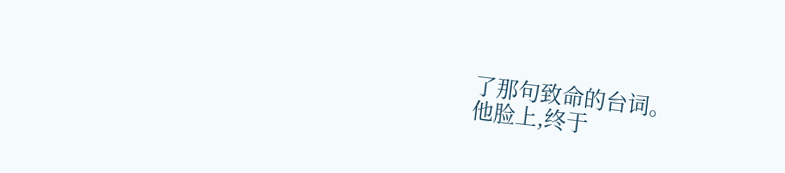了那句致命的台词。
他脸上,终于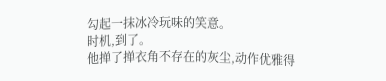勾起一抹冰冷玩味的笑意。
时机,到了。
他掸了掸衣角不存在的灰尘,动作优雅得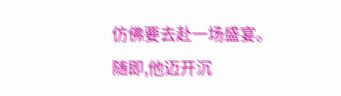仿佛要去赴一场盛宴。
随即,他迈开沉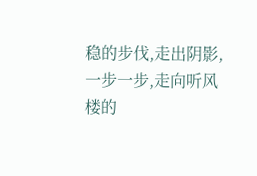稳的步伐,走出阴影,一步一步,走向听风楼的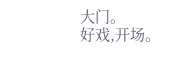大门。
好戏,开场。